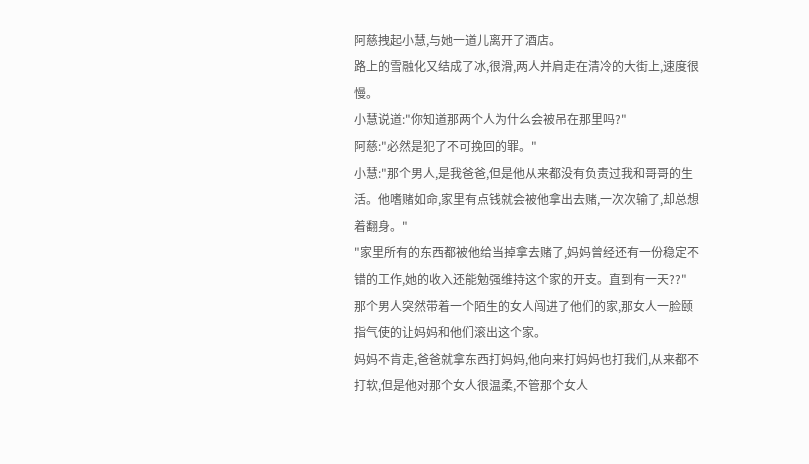阿慈拽起小慧,与她一道儿离开了酒店。
路上的雪融化又结成了冰,很滑,两人并肩走在清冷的大街上,速度很慢。
小慧说道:"你知道那两个人为什么会被吊在那里吗?"
阿慈:"必然是犯了不可挽回的罪。"
小慧:"那个男人,是我爸爸,但是他从来都没有负责过我和哥哥的生活。他嗜赌如命,家里有点钱就会被他拿出去赌,一次次输了,却总想着翻身。"
"家里所有的东西都被他给当掉拿去赌了,妈妈曾经还有一份稳定不错的工作,她的收入还能勉强维持这个家的开支。直到有一天??"
那个男人突然带着一个陌生的女人闯进了他们的家,那女人一脸颐指气使的让妈妈和他们滚出这个家。
妈妈不肯走,爸爸就拿东西打妈妈,他向来打妈妈也打我们,从来都不打软,但是他对那个女人很温柔,不管那个女人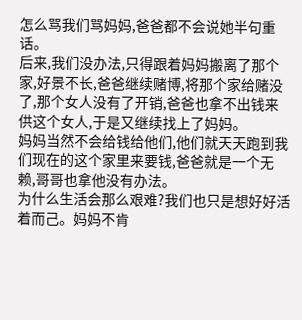怎么骂我们骂妈妈,爸爸都不会说她半句重话。
后来,我们没办法,只得跟着妈妈搬离了那个家,好景不长,爸爸继续赌博,将那个家给赌没了,那个女人没有了开销,爸爸也拿不出钱来供这个女人,于是又继续找上了妈妈。
妈妈当然不会给钱给他们,他们就天天跑到我们现在的这个家里来要钱,爸爸就是一个无赖,哥哥也拿他没有办法。
为什么生活会那么艰难?我们也只是想好好活着而己。妈妈不肯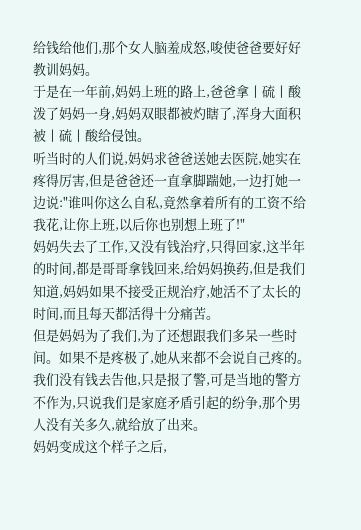给钱给他们,那个女人脑羞成怒,唆使爸爸要好好教训妈妈。
于是在一年前,妈妈上班的路上,爸爸拿丨硫丨酸泼了妈妈一身,妈妈双眼都被灼瞎了,浑身大面积被丨硫丨酸给侵蚀。
听当时的人们说,妈妈求爸爸送她去医院,她实在疼得厉害,但是爸爸还一直拿脚踹她,一边打她一边说:"谁叫你这么自私,竟然拿着所有的工资不给我花,让你上班,以后你也别想上班了!"
妈妈失去了工作,又没有钱治疗,只得回家,这半年的时间,都是哥哥拿钱回来,给妈妈换药,但是我们知道,妈妈如果不接受正规治疗,她活不了太长的时间,而且每天都活得十分痛苦。
但是妈妈为了我们,为了还想跟我们多呆一些时间。如果不是疼极了,她从来都不会说自己疼的。
我们没有钱去告他,只是报了警,可是当地的警方不作为,只说我们是家庭矛盾引起的纷争,那个男人没有关多久,就给放了出来。
妈妈变成这个样子之后,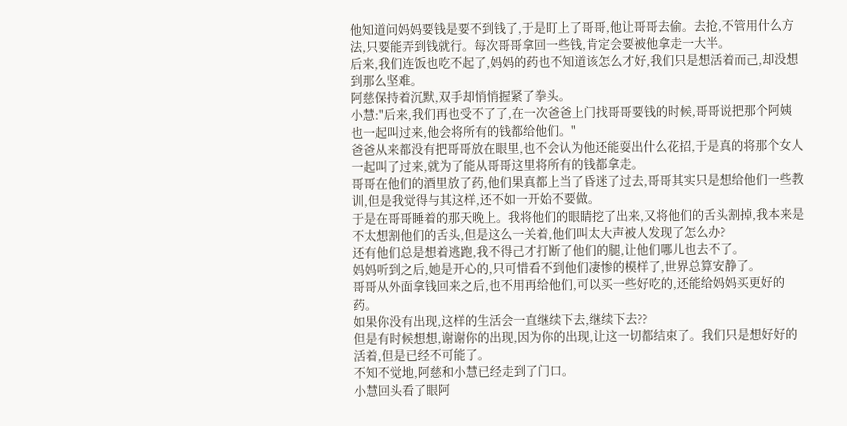他知道问妈妈要钱是要不到钱了,于是盯上了哥哥,他让哥哥去偷。去抢,不管用什么方法,只要能弄到钱就行。每次哥哥拿回一些钱,肯定会要被他拿走一大半。
后来,我们连饭也吃不起了,妈妈的药也不知道该怎么才好,我们只是想活着而己,却没想到那么坚难。
阿慈保持着沉默,双手却悄悄握紧了拳头。
小慧:"后来,我们再也受不了了,在一次爸爸上门找哥哥要钱的时候,哥哥说把那个阿姨也一起叫过来,他会将所有的钱都给他们。"
爸爸从来都没有把哥哥放在眼里,也不会认为他还能耍出什么花招,于是真的将那个女人一起叫了过来,就为了能从哥哥这里将所有的钱都拿走。
哥哥在他们的酒里放了药,他们果真都上当了昏迷了过去,哥哥其实只是想给他们一些教训,但是我觉得与其这样,还不如一开始不要做。
于是在哥哥睡着的那天晚上。我将他们的眼睛挖了出来,又将他们的舌头割掉,我本来是不太想割他们的舌头,但是这么一关着,他们叫太大声被人发现了怎么办?
还有他们总是想着逃跑,我不得己才打断了他们的腿,让他们哪儿也去不了。
妈妈听到之后,她是开心的,只可惜看不到他们凄惨的模样了,世界总算安静了。
哥哥从外面拿钱回来之后,也不用再给他们,可以买一些好吃的,还能给妈妈买更好的药。
如果你没有出现,这样的生活会一直继续下去,继续下去??
但是有时候想想,谢谢你的出现,因为你的出现,让这一切都结束了。我们只是想好好的活着,但是已经不可能了。
不知不觉地,阿慈和小慧已经走到了门口。
小慧回头看了眼阿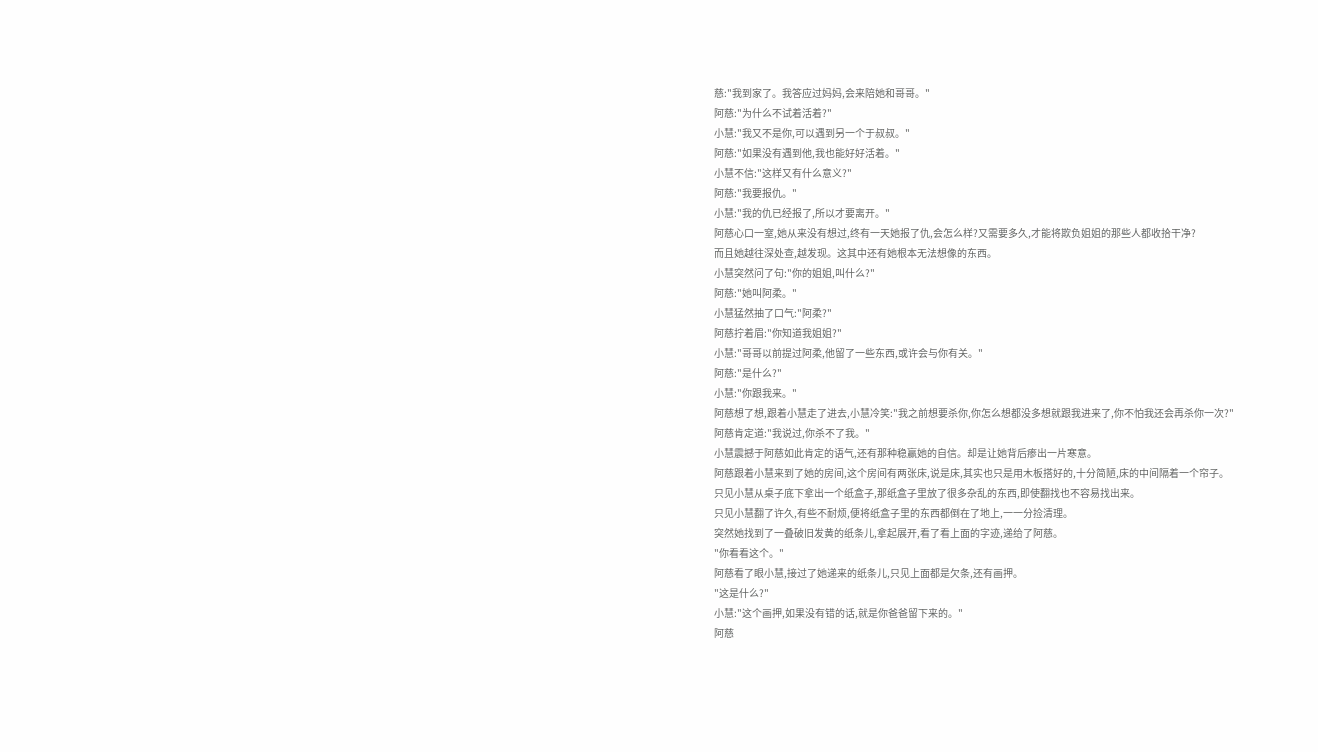慈:"我到家了。我答应过妈妈,会来陪她和哥哥。"
阿慈:"为什么不试着活着?"
小慧:"我又不是你,可以遇到另一个于叔叔。"
阿慈:"如果没有遇到他,我也能好好活着。"
小慧不信:"这样又有什么意义?"
阿慈:"我要报仇。"
小慧:"我的仇已经报了,所以才要离开。"
阿慈心口一窒,她从来没有想过,终有一天她报了仇,会怎么样?又需要多久,才能将欺负姐姐的那些人都收拾干净?
而且她越往深处查,越发现。这其中还有她根本无法想像的东西。
小慧突然问了句:"你的姐姐,叫什么?"
阿慈:"她叫阿柔。"
小慧猛然抽了口气:"阿柔?"
阿慈拧着眉:"你知道我姐姐?"
小慧:"哥哥以前提过阿柔,他留了一些东西,或许会与你有关。"
阿慈:"是什么?"
小慧:"你跟我来。"
阿慈想了想,跟着小慧走了进去,小慧冷笑:"我之前想要杀你,你怎么想都没多想就跟我进来了,你不怕我还会再杀你一次?"
阿慈肯定道:"我说过,你杀不了我。"
小慧震撼于阿慈如此肯定的语气,还有那种稳赢她的自信。却是让她背后瘆出一片寒意。
阿慈跟着小慧来到了她的房间,这个房间有两张床,说是床,其实也只是用木板搭好的,十分简陋,床的中间隔着一个帘子。
只见小慧从桌子底下拿出一个纸盒子,那纸盒子里放了很多杂乱的东西,即使翻找也不容易找出来。
只见小慧翻了许久,有些不耐烦,便将纸盒子里的东西都倒在了地上,一一分捡清理。
突然她找到了一叠破旧发黄的纸条儿,拿起展开,看了看上面的字迹,递给了阿慈。
"你看看这个。"
阿慈看了眼小慧,接过了她递来的纸条儿,只见上面都是欠条,还有画押。
"这是什么?"
小慧:"这个画押,如果没有错的话,就是你爸爸留下来的。"
阿慈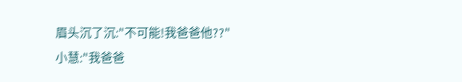眉头沉了沉:"不可能!我爸爸他??"
小慧:"我爸爸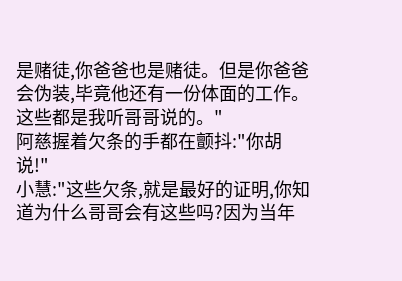是赌徒,你爸爸也是赌徒。但是你爸爸会伪装,毕竟他还有一份体面的工作。这些都是我听哥哥说的。"
阿慈握着欠条的手都在颤抖:"你胡说!"
小慧:"这些欠条,就是最好的证明,你知道为什么哥哥会有这些吗?因为当年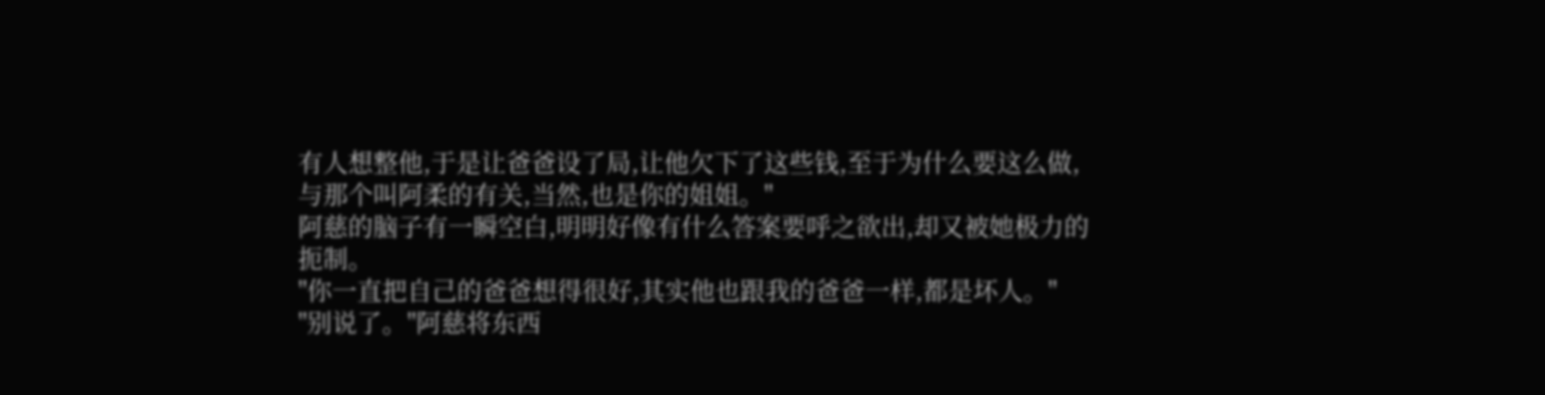有人想整他,于是让爸爸设了局,让他欠下了这些钱,至于为什么要这么做,与那个叫阿柔的有关,当然,也是你的姐姐。"
阿慈的脑子有一瞬空白,明明好像有什么答案要呼之欲出,却又被她极力的扼制。
"你一直把自己的爸爸想得很好,其实他也跟我的爸爸一样,都是坏人。"
"别说了。"阿慈将东西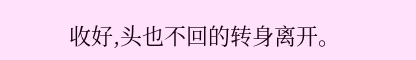收好,头也不回的转身离开。